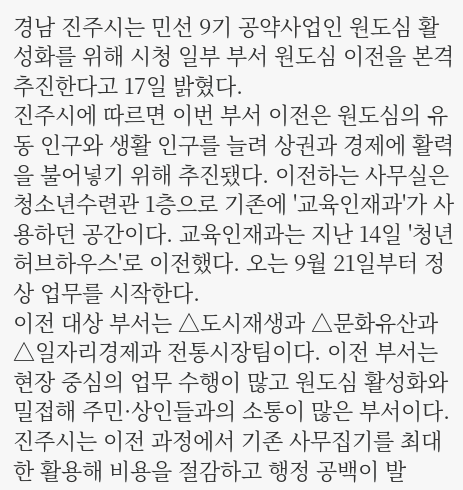경남 진주시는 민선 9기 공약사업인 원도심 활성화를 위해 시청 일부 부서 원도심 이전을 본격 추진한다고 17일 밝혔다.
진주시에 따르면 이번 부서 이전은 원도심의 유동 인구와 생활 인구를 늘려 상권과 경제에 활력을 불어넣기 위해 추진됐다. 이전하는 사무실은 청소년수련관 1층으로 기존에 '교육인재과'가 사용하던 공간이다. 교육인재과는 지난 14일 '청년허브하우스'로 이전했다. 오는 9월 21일부터 정상 업무를 시작한다.
이전 대상 부서는 △도시재생과 △문화유산과 △일자리경제과 전통시장팀이다. 이전 부서는 현장 중심의 업무 수행이 많고 원도심 활성화와 밀접해 주민·상인들과의 소통이 많은 부서이다. 진주시는 이전 과정에서 기존 사무집기를 최대한 활용해 비용을 절감하고 행정 공백이 발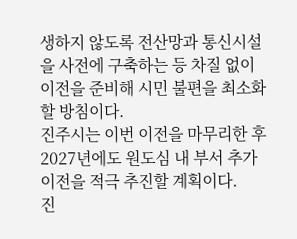생하지 않도록 전산망과 통신시설을 사전에 구축하는 등 차질 없이 이전을 준비해 시민 불편을 최소화할 방침이다.
진주시는 이번 이전을 마무리한 후 2027년에도 원도심 내 부서 추가 이전을 적극 추진할 계획이다.
진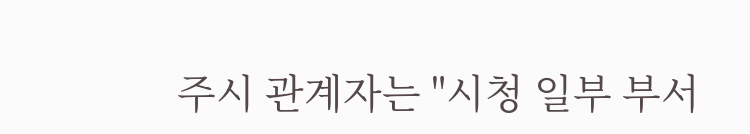주시 관계자는 "시청 일부 부서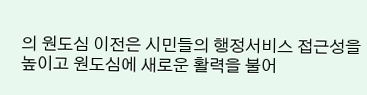의 원도심 이전은 시민들의 행정서비스 접근성을 높이고 원도심에 새로운 활력을 불어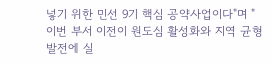넣기 위한 민선 9기 핵심 공약사업이다"며 "이번 부서 이전이 원도심 활성화와 지역 균형 발전에 실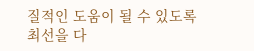질적인 도움이 될 수 있도록 최선을 다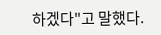하겠다"고 말했다.